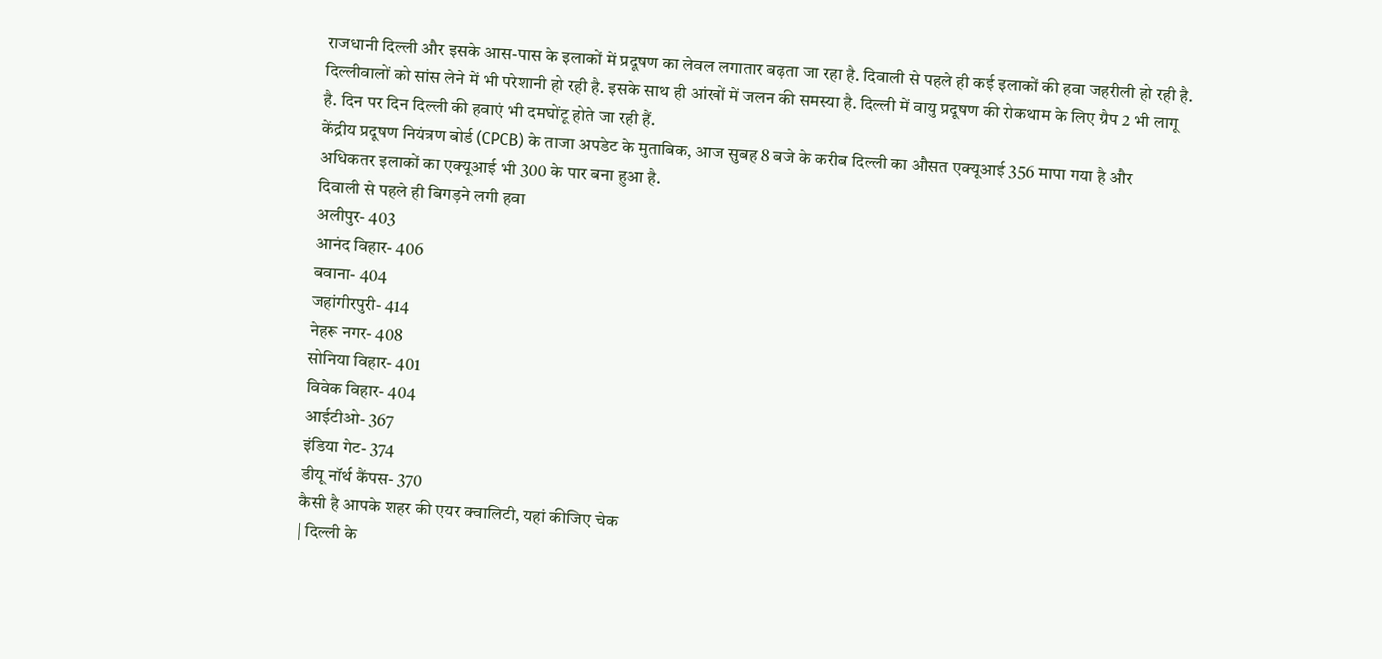राजधानी दिल्ली और इसके आस-पास के इलाकों में प्रदूषण का लेवल लगातार बढ़ता जा रहा है. दिवाली से पहले ही कई इलाकों की हवा जहरीली हो रही है. दिल्लीवालों को सांस लेने में भी परेशानी हो रही है. इसके साथ ही आंखों में जलन की समस्या है. दिल्ली में वायु प्रदूषण की रोकथाम के लिए ग्रैप 2 भी लागू है. दिन पर दिन दिल्ली की हवाएं भी दमघोंटू होते जा रही हैं.
केंद्रीय प्रदूषण नियंत्रण बोर्ड (CPCB) के ताजा अपडेट के मुताबिक, आज सुबह 8 बजे के करीब दिल्ली का औसत एक्यूआई 356 मापा गया है और अधिकतर इलाकों का एक्यूआई भी 300 के पार बना हुआ है.
दिवाली से पहले ही बिगड़ने लगी हवा
अलीपुर- 403
आनंद विहार- 406
बवाना- 404
जहांगीरपुरी- 414
नेहरू नगर- 408
सोनिया विहार- 401
विवेक विहार- 404
आईटीओ- 367
इंडिया गेट- 374
डीयू नॉर्थ कैंपस- 370
कैसी है आपके शहर की एयर क्वालिटी, यहां कीजिए चेक
| दिल्ली के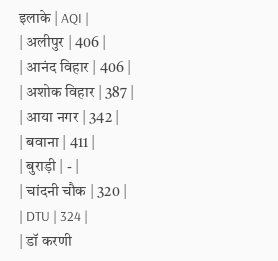इलाके | AQI |
| अलीपुर | 406 |
| आनंद विहार | 406 |
| अशोक विहार | 387 |
| आया नगर | 342 |
| बवाना | 411 |
| बुराड़ी | - |
| चांदनी चौक | 320 |
| DTU | 324 |
| डॉ करणी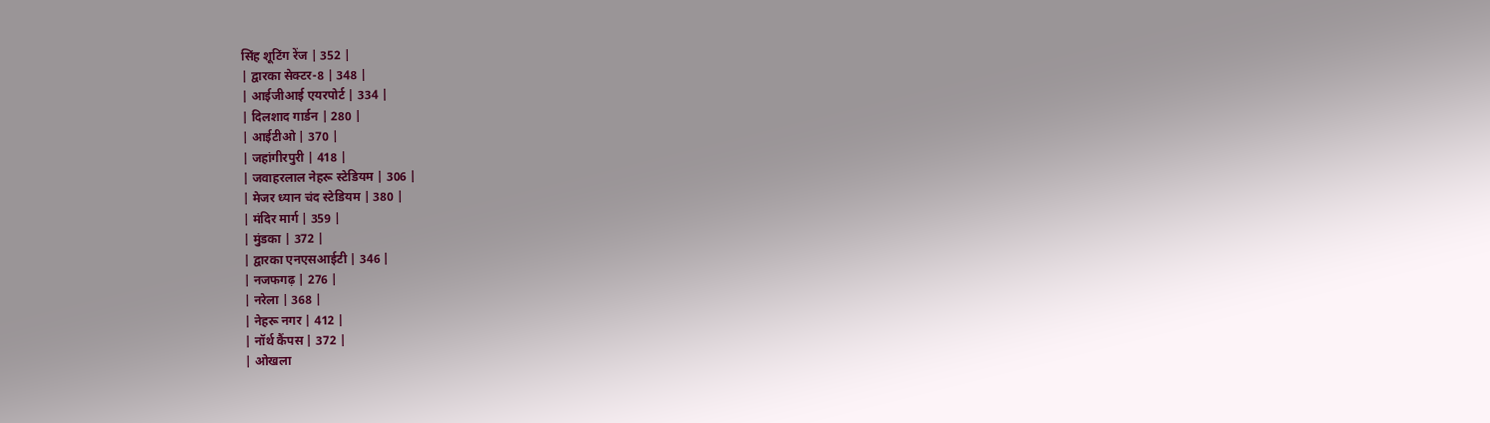सिंह शूटिंग रेंज | 352 |
| द्वारका सेक्टर-8 | 348 |
| आईजीआई एयरपोर्ट | 334 |
| दिलशाद गार्डन | 280 |
| आईटीओ | 370 |
| जहांगीरपुरी | 418 |
| जवाहरलाल नेहरू स्टेडियम | 306 |
| मेजर ध्यान चंद स्टेडियम | 380 |
| मंदिर मार्ग | 359 |
| मुंडका | 372 |
| द्वारका एनएसआईटी | 346 |
| नजफगढ़ | 276 |
| नरेला | 368 |
| नेहरू नगर | 412 |
| नॉर्थ कैंपस | 372 |
| ओखला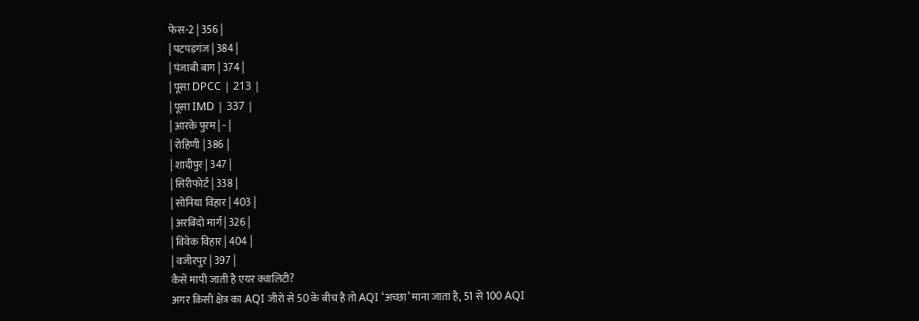फेस-2 | 356 |
| पटपड़गंज | 384 |
| पंजाबी बाग | 374 |
| पूसा DPCC | 213 |
| पूसा IMD | 337 |
| आरके पुरम | - |
| रोहिणी | 386 |
| शादीपुर | 347 |
| सिरीफोर्ट | 338 |
| सोनिया विहार | 403 |
| अरबिंदो मार्ग | 326 |
| विवेक विहार | 404 |
| वजीरपुर | 397 |
कैसे मापी जाती है एयर क्वालिटी?
अगर किसी क्षेत्र का AQI जीरो से 50 के बीच है तो AQI ‘अच्छा’ माना जाता है, 51 से 100 AQI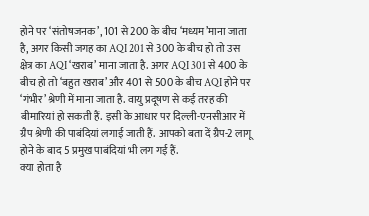होने पर ‘संतोषजनक’, 101 से 200 के बीच ‘मध्यम’माना जाता है, अगर किसी जगह का AQI 201 से 300 के बीच हो तो उस क्षेत्र का AQI ‘खराब’ माना जाता है. अगर AQI 301 से 400 के बीच हो तो ‘बहुत खराब’ और 401 से 500 के बीच AQI होने पर ‘गंभीर’ श्रेणी में माना जाता है. वायु प्रदूषण से कई तरह की बीमारियां हो सकती हैं. इसी के आधार पर दिल्ली-एनसीआर में ग्रैप श्रेणी की पाबंदियां लगाई जाती हैं. आपको बता दें ग्रैप-2 लागू होने के बाद 5 प्रमुख पाबंदियां भी लग गई हैं.
क्या होता है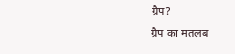ग्रैप?
ग्रैप का मतलब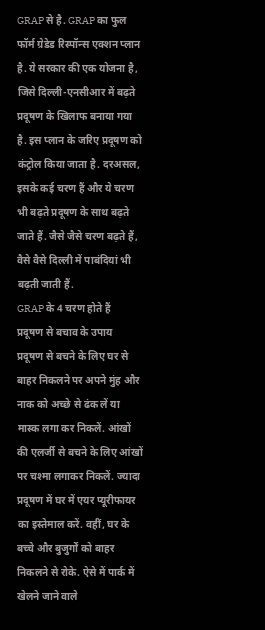GRAP से है. GRAP का फुल फॉर्म ग्रेडेड रिस्पॉन्स एक्शन प्लान है. ये सरकार की एक योजना है, जिसे दिल्ली-एनसीआर में बढ़ते प्रदूषण के खिलाफ बनाया गया है. इस प्लान के जरिए प्रदूषण को कंट्रोल किया जाता है. दरअसल, इसके कई चरण हैं और ये चरण भी बढ़ते प्रदूषण के साथ बढ़ते जाते हैं. जैसे जैसे चरण बढ़ते हैं, वैसे वैसे दिल्ली में पाबंदियां भी बढ़ती जाती हैं.
GRAP के 4 चरण होते हैं
प्रदूषण से बचाव के उपाय
प्रदूषण से बचने के लिए घर से बाहर निकलने पर अपने मुंह और नाक को अच्छे से ढंक लें या मास्क लगा कर निकलें. आंखों की एलर्जी से बचने के लिए आंखों पर चश्मा लगाकर निकलें. ज्यादा प्रदूषण में घर में एयर प्यूरीफायर का इस्तेमाल करें. वहीं, घर के बच्चे और बुजुर्गों को बाहर निकलने से रोके. ऐसे में पार्क में खेलने जाने वाले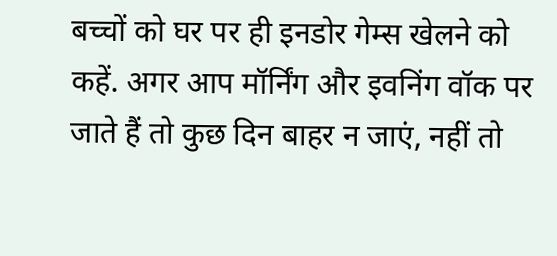बच्चों को घर पर ही इनडोर गेम्स खेलने को कहें. अगर आप मॉर्निंग और इवनिंग वॉक पर जाते हैं तो कुछ दिन बाहर न जाएं, नहीं तो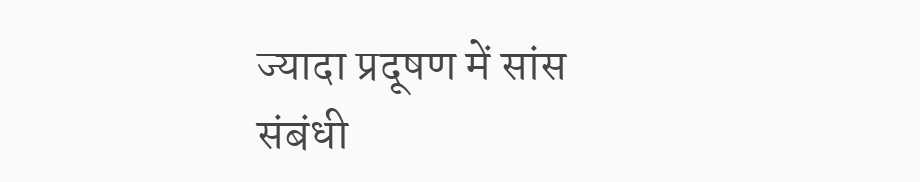ज्यादा प्रदूषण में सांस संबंधी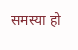समस्या हो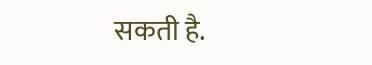सकती है.